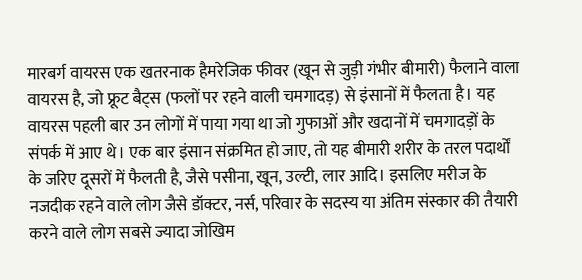मारबर्ग वायरस एक खतरनाक हैमरेजिक फीवर (खून से जुड़ी गंभीर बीमारी) फैलाने वाला वायरस है, जो फ्रूट बैट्स (फलों पर रहने वाली चमगादड़) से इंसानों में फैलता है। यह वायरस पहली बार उन लोगों में पाया गया था जो गुफाओं और खदानों में चमगादड़ों के संपर्क में आए थे। एक बार इंसान संक्रमित हो जाए, तो यह बीमारी शरीर के तरल पदार्थों के जरिए दूसरों में फैलती है, जैसे पसीना, खून, उल्टी, लार आदि। इसलिए मरीज के नजदीक रहने वाले लोग जैसे डॉक्टर, नर्स, परिवार के सदस्य या अंतिम संस्कार की तैयारी करने वाले लोग सबसे ज्यादा जोखिम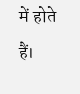में होते हैं।